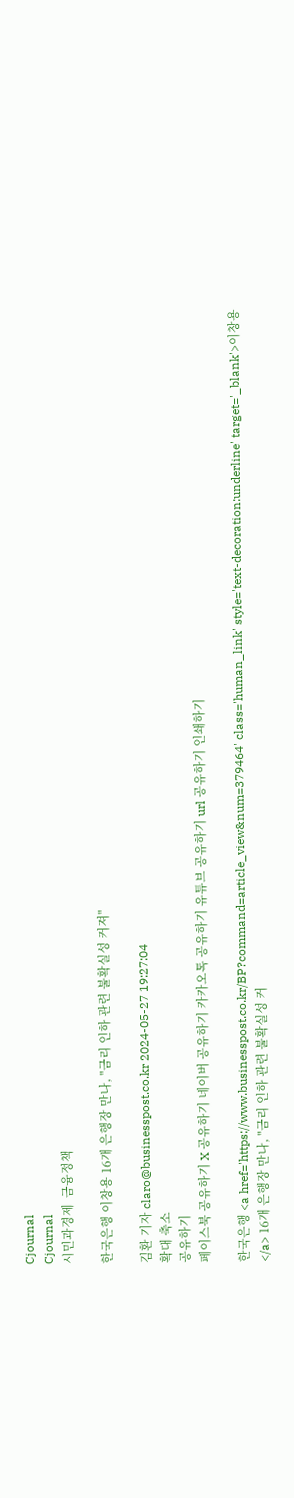Cjournal
Cjournal
시민과경제  금융정책

한국은행 이창용 16개 은행장 만나, "금리 인하 관련 불확실성 커져"

김환 기자 claro@businesspost.co.kr 2024-05-27 19:27:04
확대 축소
공유하기
페이스북 공유하기 X 공유하기 네이버 공유하기 카카오톡 공유하기 유튜브 공유하기 url 공유하기 인쇄하기

한국은행 <a href='https://www.businesspost.co.kr/BP?command=article_view&num=379464' class='human_link' style='text-decoration:underline' target='_blank'>이창용</a> 16개 은행장 만나, "금리 인하 관련 불확실성 커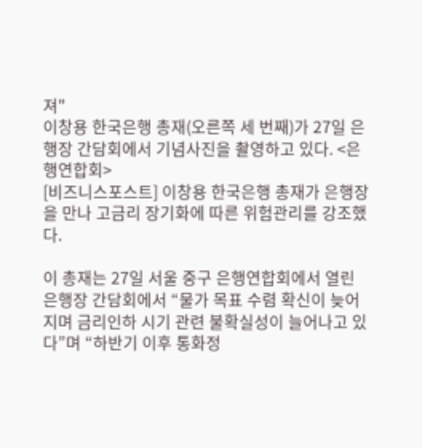져"
이창용 한국은행 총재(오른쪽 세 번째)가 27일 은행장 간담회에서 기념사진을 촬영하고 있다. <은행연합회>
[비즈니스포스트] 이창용 한국은행 총재가 은행장을 만나 고금리 장기화에 따른 위험관리를 강조했다.

이 총재는 27일 서울 중구 은행연합회에서 열린 은행장 간담회에서 “물가 목표 수렴 확신이 늦어지며 금리인하 시기 관련 불확실성이 늘어나고 있다”며 “하반기 이후 통화정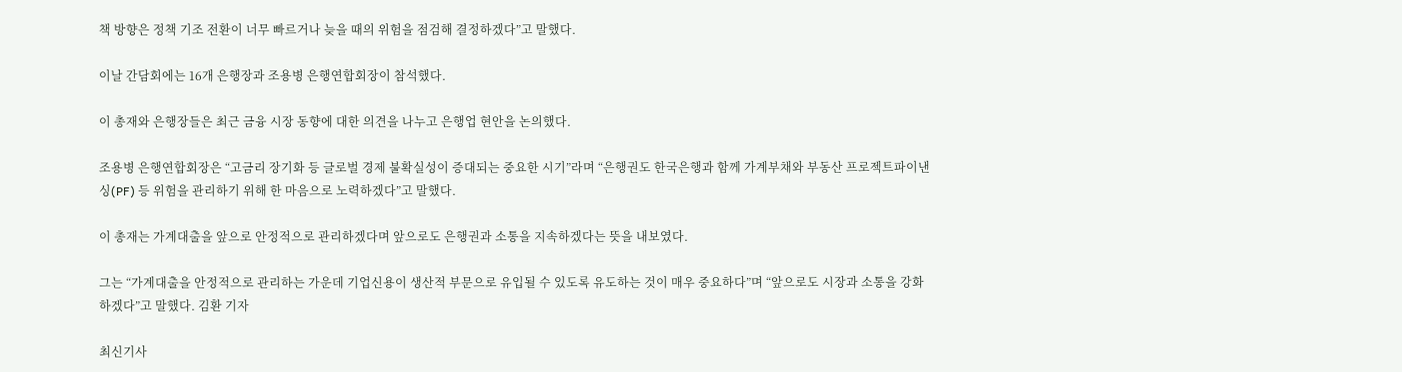책 방향은 정책 기조 전환이 너무 빠르거나 늦을 때의 위험을 점검해 결정하겠다”고 말했다.

이날 간담회에는 16개 은행장과 조용병 은행연합회장이 참석했다.

이 총재와 은행장들은 최근 금융 시장 동향에 대한 의견을 나누고 은행업 현안을 논의했다.

조용병 은행연합회장은 “고금리 장기화 등 글로벌 경제 불확실성이 증대되는 중요한 시기”라며 “은행권도 한국은행과 함께 가계부채와 부동산 프로젝트파이낸싱(PF) 등 위험을 관리하기 위해 한 마음으로 노력하겠다”고 말했다.

이 총재는 가계대출을 앞으로 안정적으로 관리하겠다며 앞으로도 은행권과 소통을 지속하겠다는 뜻을 내보였다.

그는 “가계대출을 안정적으로 관리하는 가운데 기업신용이 생산적 부문으로 유입될 수 있도록 유도하는 것이 매우 중요하다”며 “앞으로도 시장과 소통을 강화하겠다”고 말했다. 김환 기자

최신기사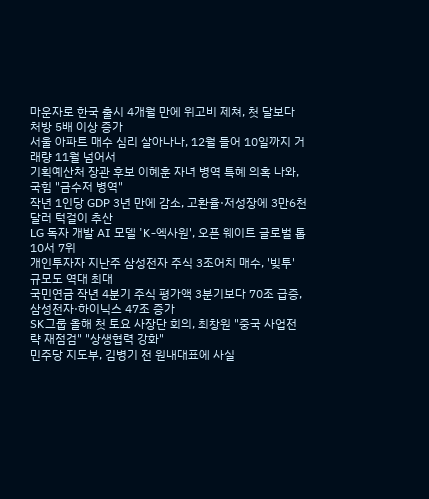마운자로 한국 출시 4개월 만에 위고비 제쳐, 첫 달보다 처방 5배 이상 증가
서울 아파트 매수 심리 살아나나, 12월 들어 10일까지 거래량 11월 넘어서
기획예산처 장관 후보 이혜훈 자녀 병역 특혜 의혹 나와, 국힘 "금수저 병역"
작년 1인당 GDP 3년 만에 감소, 고환율·저성장에 3만6천 달러 턱걸이 추산
LG 독자 개발 AI 모델 'K-엑사원', 오픈 웨이트 글로벌 톱10서 7위
개인투자자 지난주 삼성전자 주식 3조어치 매수, '빚투' 규모도 역대 최대
국민연금 작년 4분기 주식 평가액 3분기보다 70조 급증, 삼성전자·하이닉스 47조 증가
SK그룹 올해 첫 토요 사장단 회의, 최창원 "중국 사업전략 재점검" "상생협력 강화"
민주당 지도부, 김병기 전 원내대표에 사실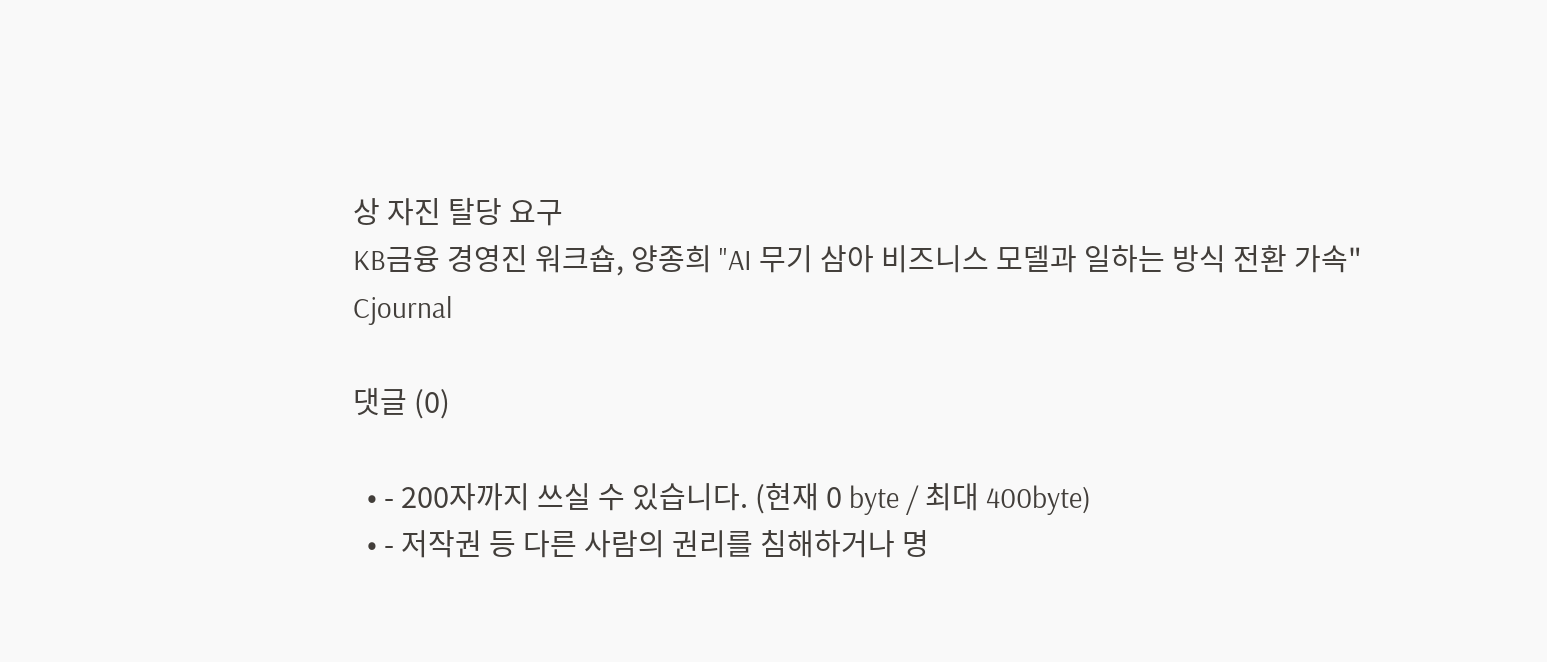상 자진 탈당 요구
KB금융 경영진 워크숍, 양종희 "AI 무기 삼아 비즈니스 모델과 일하는 방식 전환 가속"
Cjournal

댓글 (0)

  • - 200자까지 쓰실 수 있습니다. (현재 0 byte / 최대 400byte)
  • - 저작권 등 다른 사람의 권리를 침해하거나 명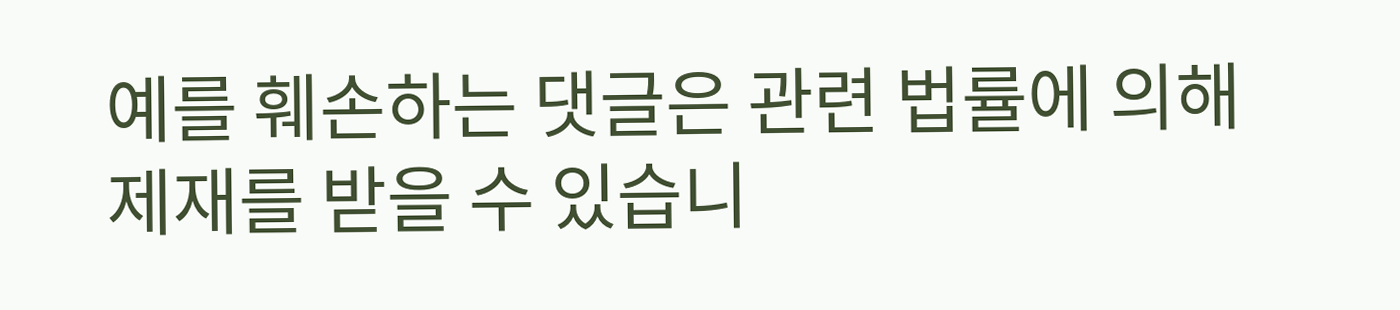예를 훼손하는 댓글은 관련 법률에 의해 제재를 받을 수 있습니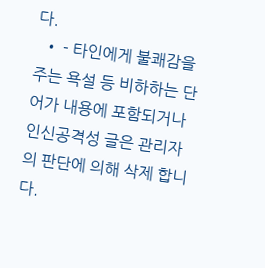다.
  • - 타인에게 불쾌감을 주는 욕설 등 비하하는 단어가 내용에 포함되거나 인신공격성 글은 관리자의 판단에 의해 삭제 합니다.